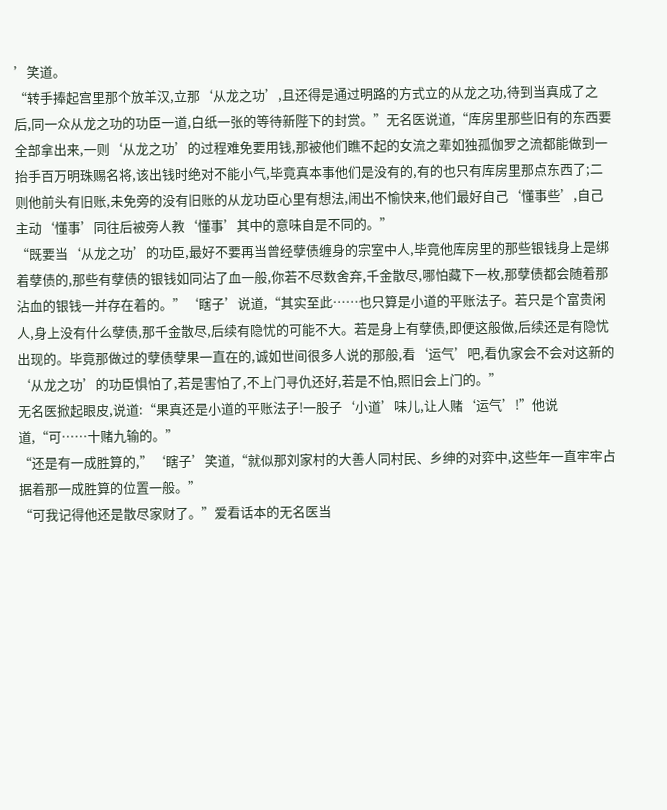’笑道。
“转手捧起宫里那个放羊汉,立那‘从龙之功’,且还得是通过明路的方式立的从龙之功,待到当真成了之后,同一众从龙之功的功臣一道,白纸一张的等待新陛下的封赏。”无名医说道,“库房里那些旧有的东西要全部拿出来,一则‘从龙之功’的过程难免要用钱,那被他们瞧不起的女流之辈如独孤伽罗之流都能做到一抬手百万明珠赐名将,该出钱时绝对不能小气,毕竟真本事他们是没有的,有的也只有库房里那点东西了;二则他前头有旧账,未免旁的没有旧账的从龙功臣心里有想法,闹出不愉快来,他们最好自己‘懂事些’,自己主动‘懂事’同往后被旁人教‘懂事’其中的意味自是不同的。”
“既要当‘从龙之功’的功臣,最好不要再当曾经孽债缠身的宗室中人,毕竟他库房里的那些银钱身上是绑着孽债的,那些有孽债的银钱如同沾了血一般,你若不尽数舍弃,千金散尽,哪怕藏下一枚,那孽债都会随着那沾血的银钱一并存在着的。”‘瞎子’说道,“其实至此……也只算是小道的平账法子。若只是个富贵闲人,身上没有什么孽债,那千金散尽,后续有隐忧的可能不大。若是身上有孽债,即便这般做,后续还是有隐忧出现的。毕竟那做过的孽债孽果一直在的,诚如世间很多人说的那般,看‘运气’吧,看仇家会不会对这新的‘从龙之功’的功臣惧怕了,若是害怕了,不上门寻仇还好,若是不怕,照旧会上门的。”
无名医掀起眼皮,说道:“果真还是小道的平账法子!一股子‘小道’味儿,让人赌‘运气’!”他说道,“可……十赌九输的。”
“还是有一成胜算的,”‘瞎子’笑道,“就似那刘家村的大善人同村民、乡绅的对弈中,这些年一直牢牢占据着那一成胜算的位置一般。”
“可我记得他还是散尽家财了。”爱看话本的无名医当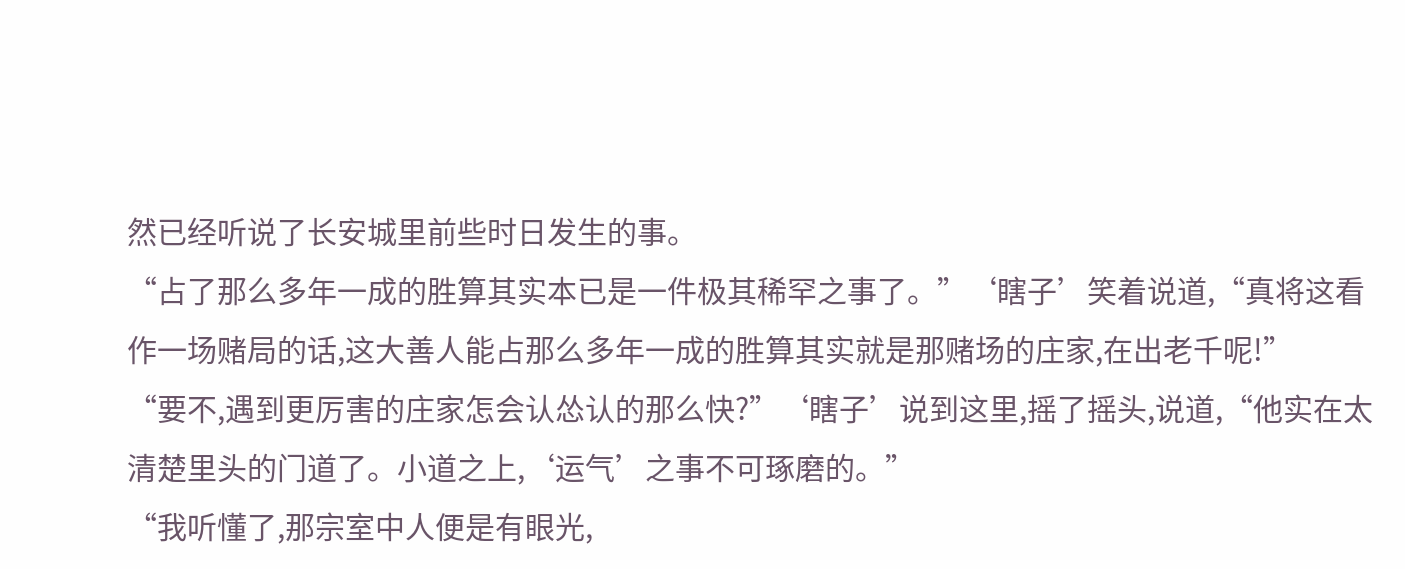然已经听说了长安城里前些时日发生的事。
“占了那么多年一成的胜算其实本已是一件极其稀罕之事了。”‘瞎子’笑着说道,“真将这看作一场赌局的话,这大善人能占那么多年一成的胜算其实就是那赌场的庄家,在出老千呢!”
“要不,遇到更厉害的庄家怎会认怂认的那么快?”‘瞎子’说到这里,摇了摇头,说道,“他实在太清楚里头的门道了。小道之上,‘运气’之事不可琢磨的。”
“我听懂了,那宗室中人便是有眼光,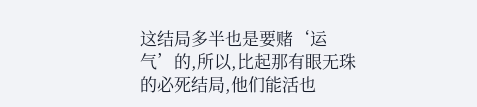这结局多半也是要赌‘运气’的,所以,比起那有眼无珠的必死结局,他们能活也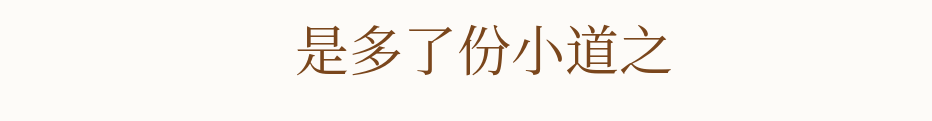是多了份小道之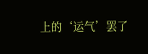上的‘运气’罢了